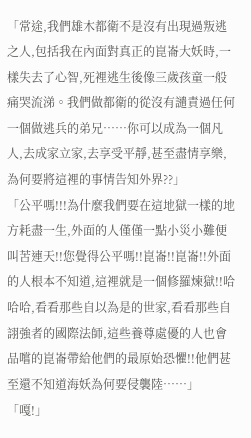「常途,我們雄木都衛不是沒有出現過叛逃之人,包括我在內面對真正的崑崙大妖時,一樣失去了心智,死裡逃生後像三歲孩童一般痛哭流涕。我們做都衛的從沒有譴責過任何一個做逃兵的弟兄……你可以成為一個凡人,去成家立家,去享受平靜,甚至盡情享樂,為何要將這裡的事情告知外界??」
「公平嗎!!!為什麼我們要在這地獄一樣的地方耗盡一生,外面的人僅僅一點小災小難便叫苦連天!!您覺得公平嗎!!崑崙!!崑崙!!外面的人根本不知道,這裡就是一個修羅煉獄!!哈哈哈,看看那些自以為是的世家,看看那些自詡強者的國際法師,這些養尊處優的人也會品嚐的崑崙帶給他們的最原始恐懼!!他們甚至還不知道海妖為何要侵襲陸……」
「嘎!」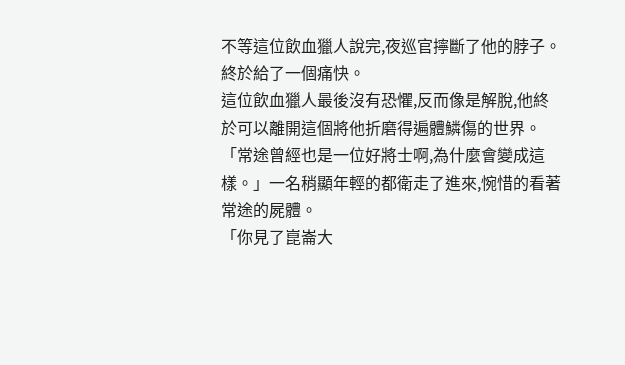不等這位飲血獵人說完,夜巡官擰斷了他的脖子。
終於給了一個痛快。
這位飲血獵人最後沒有恐懼,反而像是解脫,他終於可以離開這個將他折磨得遍體鱗傷的世界。
「常途曾經也是一位好將士啊,為什麼會變成這樣。」一名稍顯年輕的都衛走了進來,惋惜的看著常途的屍體。
「你見了崑崙大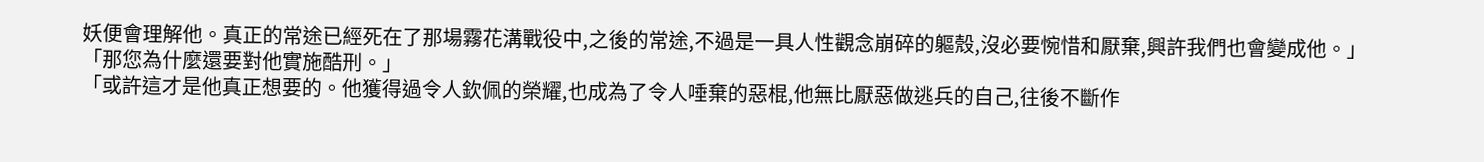妖便會理解他。真正的常途已經死在了那場霧花溝戰役中,之後的常途,不過是一具人性觀念崩碎的軀殼,沒必要惋惜和厭棄,興許我們也會變成他。」
「那您為什麼還要對他實施酷刑。」
「或許這才是他真正想要的。他獲得過令人欽佩的榮耀,也成為了令人唾棄的惡棍,他無比厭惡做逃兵的自己,往後不斷作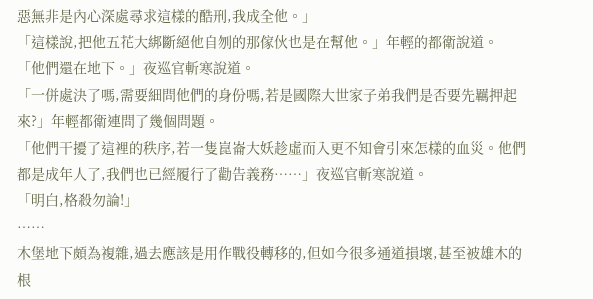惡無非是內心深處尋求這樣的酷刑,我成全他。」
「這樣說,把他五花大綁斷絕他自刎的那傢伙也是在幫他。」年輕的都衛說道。
「他們還在地下。」夜巡官斬寒說道。
「一併處決了嗎,需要細問他們的身份嗎,若是國際大世家子弟我們是否要先羈押起來?」年輕都衛連問了幾個問題。
「他們干擾了這裡的秩序,若一隻崑崙大妖趁虛而入更不知會引來怎樣的血災。他們都是成年人了,我們也已經履行了勸告義務……」夜巡官斬寒說道。
「明白,格殺勿論!」
……
木堡地下頗為複雜,過去應該是用作戰役轉移的,但如今很多通道損壞,甚至被雄木的根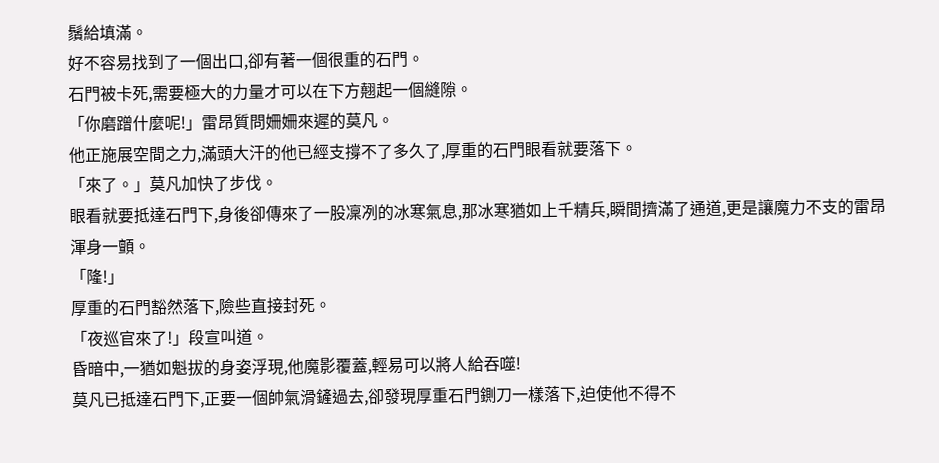鬚給填滿。
好不容易找到了一個出口,卻有著一個很重的石門。
石門被卡死,需要極大的力量才可以在下方翹起一個縫隙。
「你磨蹭什麼呢!」雷昂質問姍姍來遲的莫凡。
他正施展空間之力,滿頭大汗的他已經支撐不了多久了,厚重的石門眼看就要落下。
「來了。」莫凡加快了步伐。
眼看就要抵達石門下,身後卻傳來了一股凜冽的冰寒氣息,那冰寒猶如上千精兵,瞬間擠滿了通道,更是讓魔力不支的雷昂渾身一顫。
「隆!」
厚重的石門豁然落下,險些直接封死。
「夜巡官來了!」段宣叫道。
昏暗中,一猶如魁拔的身姿浮現,他魔影覆蓋,輕易可以將人給吞噬!
莫凡已抵達石門下,正要一個帥氣滑鏟過去,卻發現厚重石門鍘刀一樣落下,迫使他不得不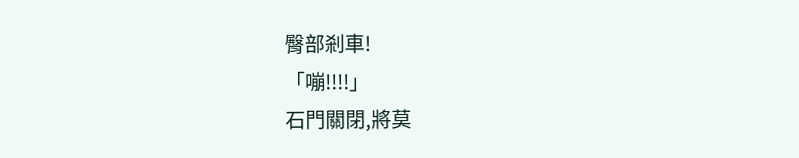臀部剎車!
「嘣!!!!」
石門關閉,將莫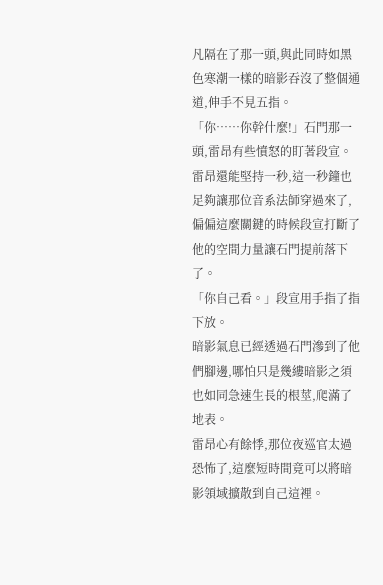凡隔在了那一頭,與此同時如黑色寒潮一樣的暗影吞沒了整個通道,伸手不見五指。
「你……你幹什麼!」石門那一頭,雷昂有些憤怒的盯著段宣。
雷昂還能堅持一秒,這一秒鐘也足夠讓那位音系法師穿過來了,偏偏這麼關鍵的時候段宣打斷了他的空間力量讓石門提前落下了。
「你自己看。」段宣用手指了指下放。
暗影氣息已經透過石門滲到了他們腳邊,哪怕只是幾縷暗影之須也如同急速生長的根莖,爬滿了地表。
雷昂心有餘悸,那位夜巡官太過恐怖了,這麼短時間竟可以將暗影領域擴散到自己這裡。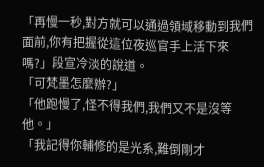「再慢一秒,對方就可以通過領域移動到我們面前,你有把握從這位夜巡官手上活下來嗎?」段宣冷淡的說道。
「可梵墨怎麼辦?」
「他跑慢了,怪不得我們,我們又不是沒等他。」
「我記得你輔修的是光系,難倒剛才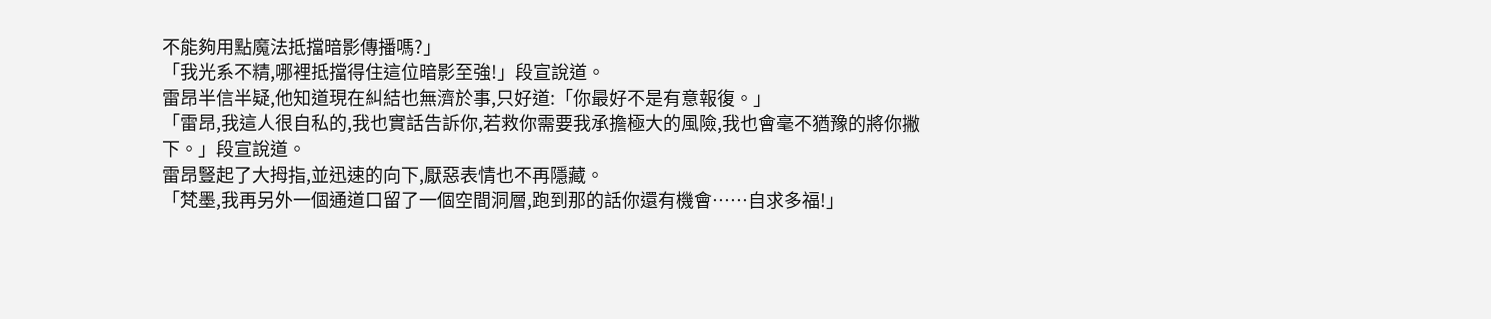不能夠用點魔法抵擋暗影傳播嗎?」
「我光系不精,哪裡抵擋得住這位暗影至強!」段宣說道。
雷昂半信半疑,他知道現在糾結也無濟於事,只好道:「你最好不是有意報復。」
「雷昂,我這人很自私的,我也實話告訴你,若救你需要我承擔極大的風險,我也會毫不猶豫的將你撇下。」段宣說道。
雷昂豎起了大拇指,並迅速的向下,厭惡表情也不再隱藏。
「梵墨,我再另外一個通道口留了一個空間洞層,跑到那的話你還有機會……自求多福!」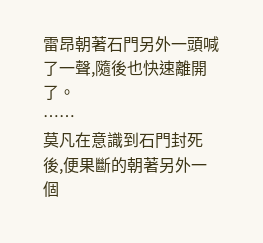雷昂朝著石門另外一頭喊了一聲,隨後也快速離開了。
……
莫凡在意識到石門封死後,便果斷的朝著另外一個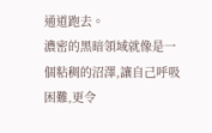通道跑去。
濃密的黑暗領域就像是一個粘稠的沼澤,讓自己呼吸困難,更令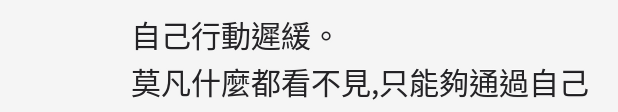自己行動遲緩。
莫凡什麼都看不見,只能夠通過自己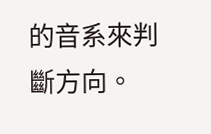的音系來判斷方向。